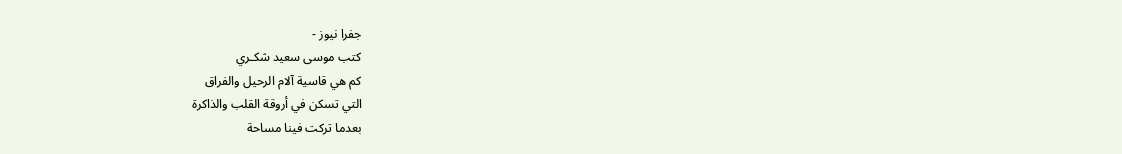جفرا نيوز -
كتب موسى سعيد شكـري
كم هي قاسية آلام الرحيل والفراق
التي تسكن في أروقة القلب والذاكرة
بعدما تركت فينا مساحة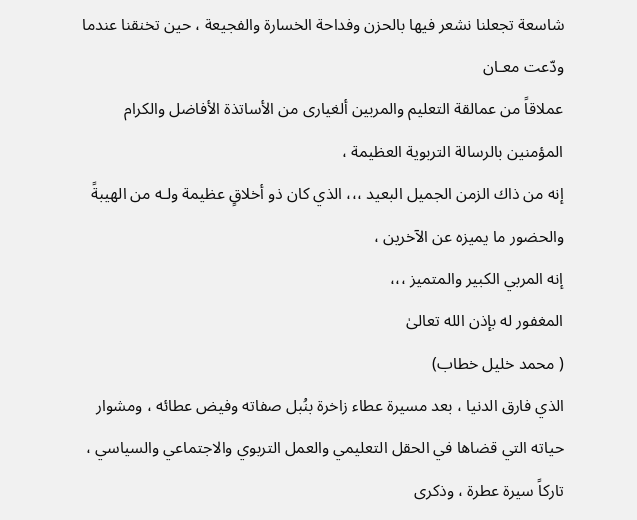شاسعة تجعلنا نشعر فيها بالحزن وفداحة الخسارة والفجيعة ، حين تخنقنا عندما ودّعت معـان
عملاقاً من عمالقة التعليم والمربين ألغيارى من الأساتذة الأفاضل والكرام المؤمنين بالرسالة التربوية العظيمة ،
إنه من ذاك الزمن الجميل البعيد ،،، الذي كان ذو أخلاقٍ عظيمة ولـه من الهيبةً والحضور ما يميزه عن الآخرين ،
إنه المربي الكبير والمتميز ،،،
المغفور له بإذن الله تعالىٰ
( محمد خليل خطاب)
الذي فارق الدنيا ، بعد مسيرة عطاء زاخرة بنُبل صفاته وفيض عطائه ، ومشوار حياته التي قضاها في الحقل التعليمي والعمل التربوي والاجتماعي والسياسي ،
تاركاً سيرة عطرة ، وذكرى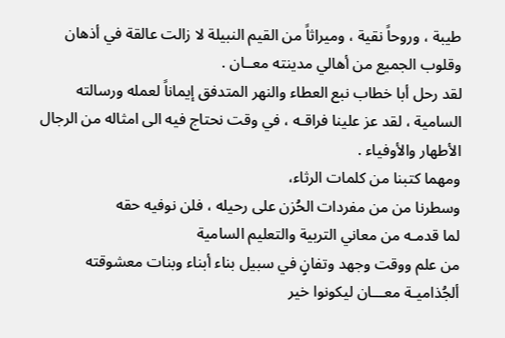طيبة ، وروحاً نقية ، وميراثاً من القيم النبيلة لا زالت عالقة في أذهان وقلوب الجميع من أهالي مدينته معــان .
لقد رحل أبا خطاب نبع العطاء والنهر المتدفق إيماناً لعمله ورسالته السامية ، لقد عز علينا فراقـه ، في وقت نحتاج فيه الى امثاله من الرجال الأطهار والأوفياء .
ومهما كتبنا من كلمات الرثاء،
وسطرنا من من مفردات الحُزن على رحيله ، فلن نوفيه حقه
لما قدمـه من معاني التربية والتعليم السامية
من علم ووقت وجهد وتفانٍ في سبيل بناء أبناء وبنات معشوقته ألجُذاميـة معـــان ليكونوا خير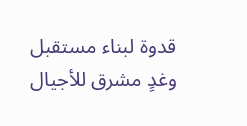قدوة لبناء مستقبل وغدٍ مشرق للأجيال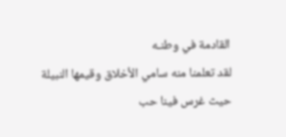القادمة في وطنـه
لقد تعلمنا منه سامي الأخلاق وقيمها النبيلة
حيث غرس فينا حب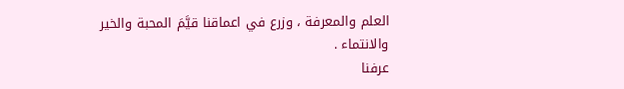العلم والمعرفة ، وزرع في اعماقنا قيَّمَ المحبة والخير والانتماء .
عرفنا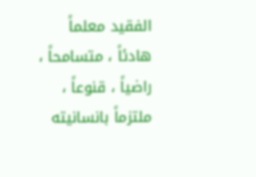الفقيد معلماً هادئاً ، متسامحاً ، راضياً ، قنوعاً ، ملتزماً بانسانيته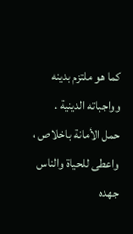كما هو ملتزم بدينه وواجباته الدينية .
حمل الأمانة باخلاص ، واعطى للحياة والناس جهده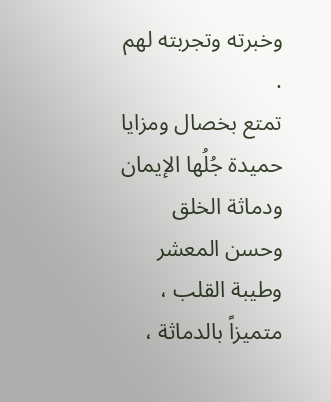وخبرته وتجربته لهم .
تمتع بخصال ومزايا حميدة جُلُها الإيمان ودماثة الخلق وحسن المعشر وطيبة القلب ، متميزاً بالدماثة ،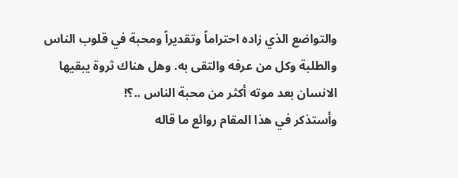والتواضع الذي زاده احتراماً وتقديراً ومحبة في قلوب الناس والطلبة وكل من عرفه والتقى به. وهل هناك ثروة يبقيها الانسان بعد موته أكثر من محبة الناس ..؟!
وأستذكر في هذا المقام روائع ما قاله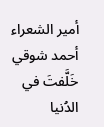أمير الشعراء أحمد شوقي
خَلَّفتَ في الدُنيا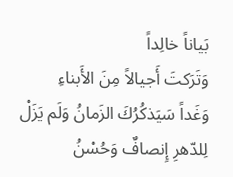بَياناً خالِداً
وَتَرَكتَ أَجيالاً مِنَ الأَبناءِ
وَغَداً سَيَذكُرُكَ الزَمانُ وَلَم يَزَلْ
لِلدّهرِ إِنصافٌ وَحُسْنُ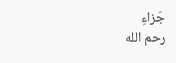جَزاءِ
رحم الله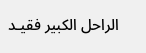الراحل الكبير فقيـد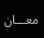معـــان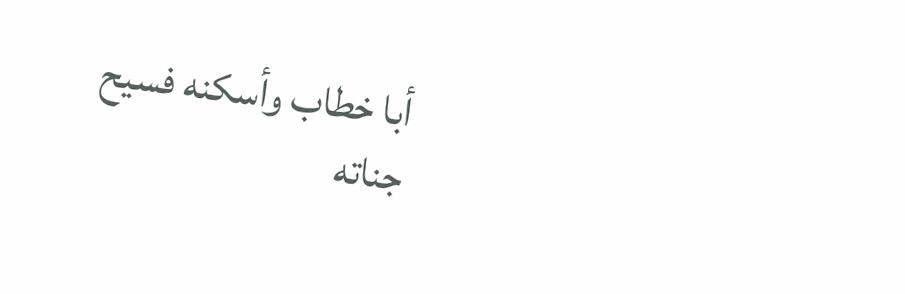أبا خطاب وأسكنه فسيح جناته